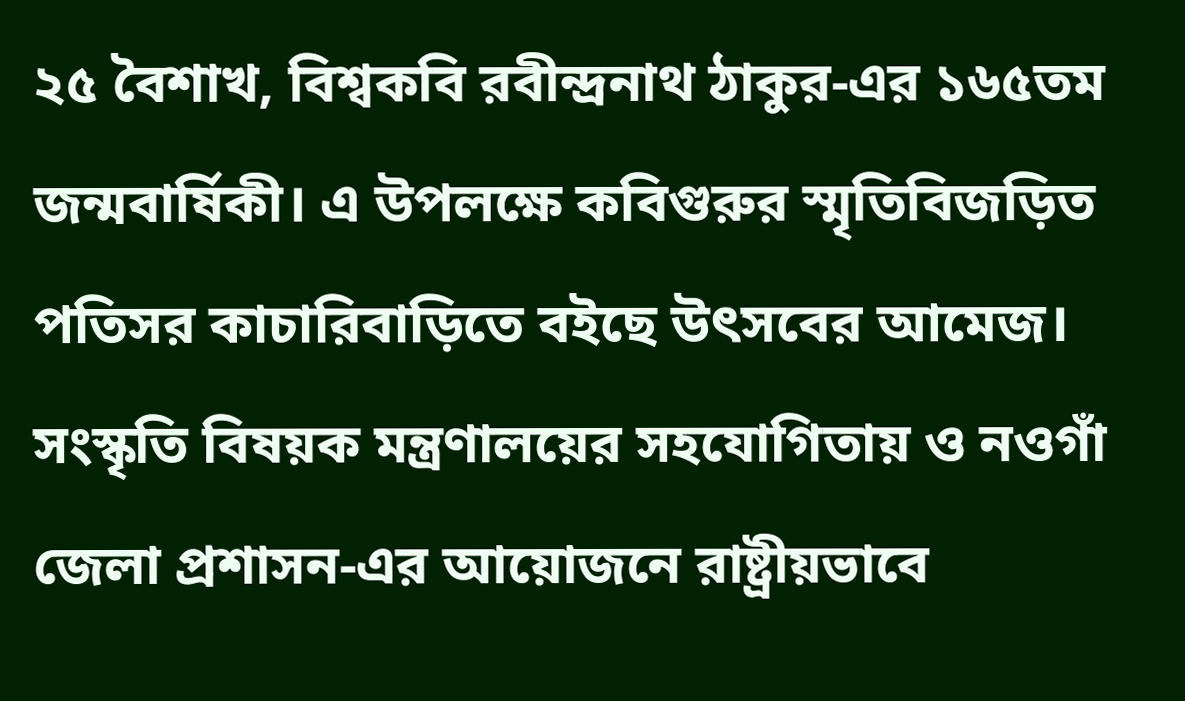২৫ বৈশাখ, বিশ্বকবি রবীন্দ্রনাথ ঠাকুর-এর ১৬৫তম জন্মবার্ষিকী। এ উপলক্ষে কবিগুরুর স্মৃতিবিজড়িত পতিসর কাচারিবাড়িতে বইছে উৎসবের আমেজ। সংস্কৃতি বিষয়ক মন্ত্রণালয়ের সহযোগিতায় ও নওগাঁ জেলা প্রশাসন-এর আয়োজনে রাষ্ট্রীয়ভাবে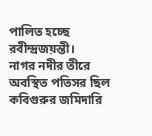পালিত হচ্ছে রবীন্দ্রজয়ন্তী।
নাগর নদীর তীরে অবস্থিত পতিসর ছিল কবিগুরুর জমিদারি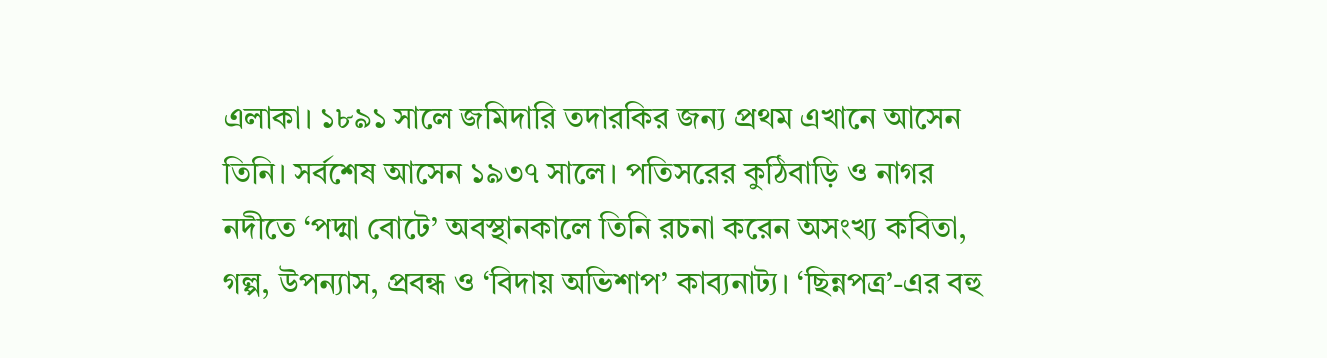এলাকা। ১৮৯১ সালে জমিদারি তদারকির জন্য প্রথম এখানে আসেন তিনি। সর্বশেষ আসেন ১৯৩৭ সালে। পতিসরের কুঠিবাড়ি ও নাগর নদীতে ‘পদ্মা বোটে’ অবস্থানকালে তিনি রচনা করেন অসংখ্য কবিতা, গল্প, উপন্যাস, প্রবন্ধ ও ‘বিদায় অভিশাপ’ কাব্যনাট্য। ‘ছিন্নপত্র’-এর বহু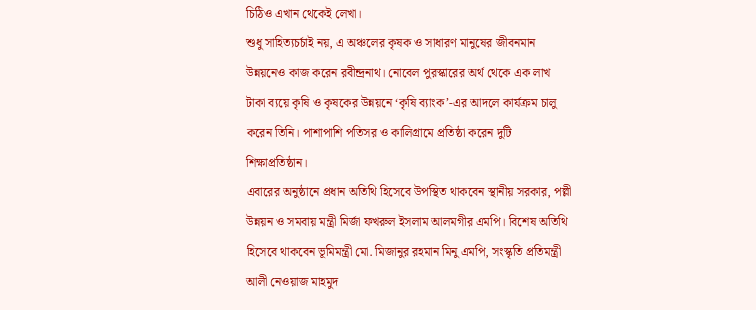চিঠিও এখান থেকেই লেখা।
শুধু সাহিত্যচর্চাই নয়, এ অঞ্চলের কৃষক ও সাধারণ মানুষের জীবনমান উন্নয়নেও কাজ করেন রবীন্দ্রনাথ। নোবেল পুরস্কারের অর্থ থেকে এক লাখ টাকা ব্যয়ে কৃষি ও কৃষকের উন্নয়নে ‘কৃষি ব্যাংক’-এর আদলে কার্যক্রম চালু করেন তিনি। পাশাপাশি পতিসর ও কালিগ্রামে প্রতিষ্ঠা করেন দুটি শিক্ষাপ্রতিষ্ঠান।
এবারের অনুষ্ঠানে প্রধান অতিথি হিসেবে উপস্থিত থাকবেন স্থানীয় সরকার, পল্লী উন্নয়ন ও সমবায় মন্ত্রী মির্জা ফখরুল ইসলাম আলমগীর এমপি। বিশেষ অতিথি হিসেবে থাকবেন ভূমিমন্ত্রী মো. মিজানুর রহমান মিনু এমপি, সংস্কৃতি প্রতিমন্ত্রী আলী নেওয়াজ মাহমুদ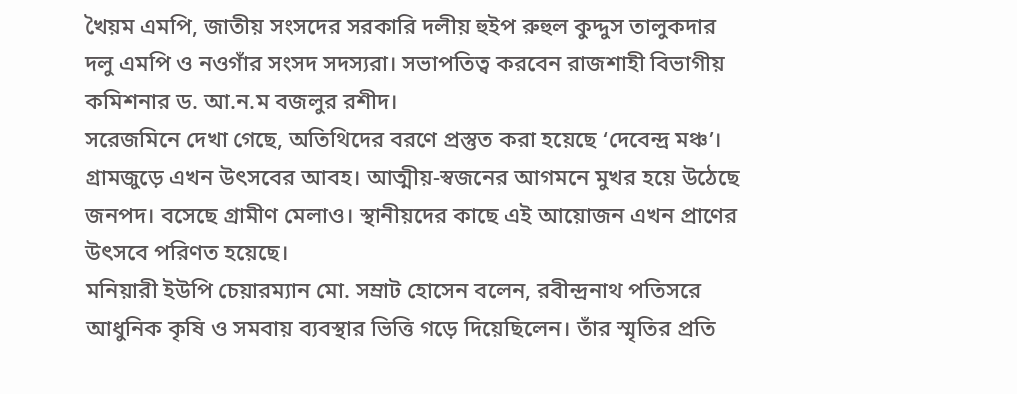খৈয়ম এমপি, জাতীয় সংসদের সরকারি দলীয় হুইপ রুহুল কুদ্দুস তালুকদার দলু এমপি ও নওগাঁর সংসদ সদস্যরা। সভাপতিত্ব করবেন রাজশাহী বিভাগীয় কমিশনার ড. আ.ন.ম বজলুর রশীদ।
সরেজমিনে দেখা গেছে, অতিথিদের বরণে প্রস্তুত করা হয়েছে ‘দেবেন্দ্র মঞ্চ’। গ্রামজুড়ে এখন উৎসবের আবহ। আত্মীয়-স্বজনের আগমনে মুখর হয়ে উঠেছে জনপদ। বসেছে গ্রামীণ মেলাও। স্থানীয়দের কাছে এই আয়োজন এখন প্রাণের উৎসবে পরিণত হয়েছে।
মনিয়ারী ইউপি চেয়ারম্যান মো. সম্রাট হোসেন বলেন, রবীন্দ্রনাথ পতিসরে আধুনিক কৃষি ও সমবায় ব্যবস্থার ভিত্তি গড়ে দিয়েছিলেন। তাঁর স্মৃতির প্রতি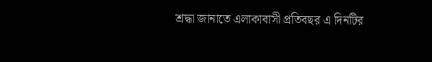শ্রদ্ধা জানাতে এলাকাবাসী প্রতিবছর এ দিনটির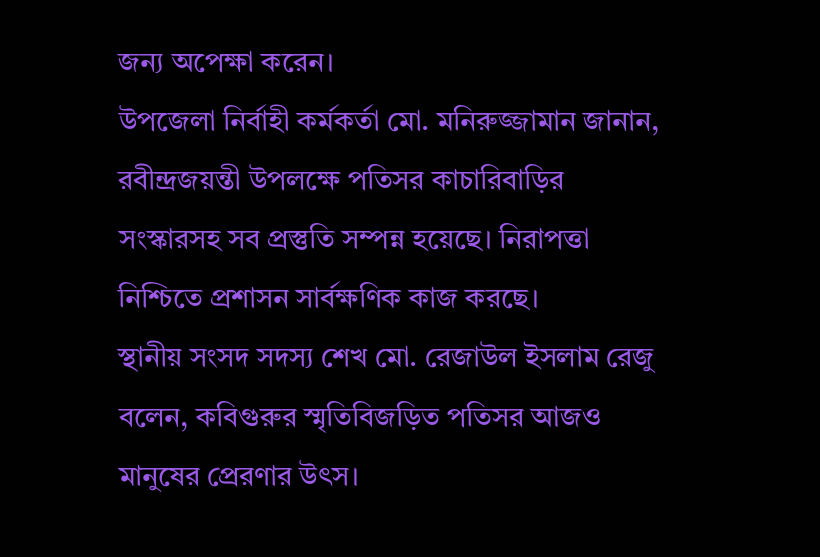জন্য অপেক্ষা করেন।
উপজেলা নির্বাহী কর্মকর্তা মো. মনিরুজ্জামান জানান, রবীন্দ্রজয়ন্তী উপলক্ষে পতিসর কাচারিবাড়ির সংস্কারসহ সব প্রস্তুতি সম্পন্ন হয়েছে। নিরাপত্তা নিশ্চিতে প্রশাসন সার্বক্ষণিক কাজ করছে।
স্থানীয় সংসদ সদস্য শেখ মো. রেজাউল ইসলাম রেজু বলেন, কবিগুরুর স্মৃতিবিজড়িত পতিসর আজও মানুষের প্রেরণার উৎস।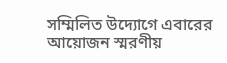সম্মিলিত উদ্যোগে এবারের আয়োজন স্মরণীয়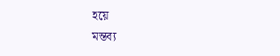হয়ে
মন্তব্য